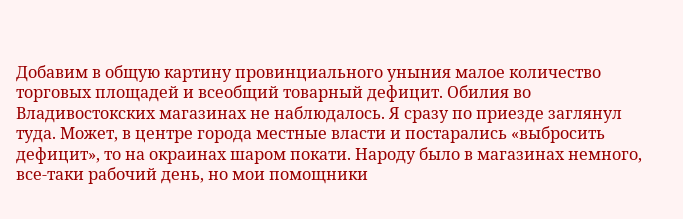Добавим в общую картину провинциального уныния малое количество торговых площадей и всеобщий товарный дефицит. Обилия во Владивостокских магазинах не наблюдалось. Я сразу по приезде заглянул туда. Может, в центре города местные власти и постарались «выбросить дефицит», то на окраинах шаром покати. Народу было в магазинах немного, все-таки рабочий день, но мои помощники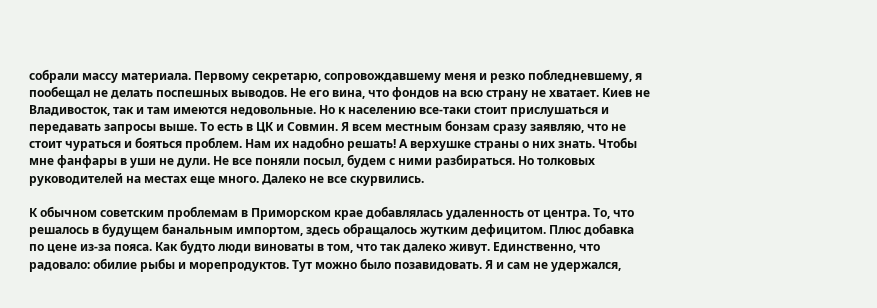собрали массу материала. Первому секретарю, сопровождавшему меня и резко побледневшему, я пообещал не делать поспешных выводов. Не его вина, что фондов на всю страну не хватает. Киев не Владивосток, так и там имеются недовольные. Но к населению все-таки стоит прислушаться и передавать запросы выше. То есть в ЦК и Совмин. Я всем местным бонзам сразу заявляю, что не стоит чураться и бояться проблем. Нам их надобно решать! А верхушке страны о них знать. Чтобы мне фанфары в уши не дули. Не все поняли посыл, будем с ними разбираться. Но толковых руководителей на местах еще много. Далеко не все скурвились.

К обычном советским проблемам в Приморском крае добавлялась удаленность от центра. То, что решалось в будущем банальным импортом, здесь обращалось жутким дефицитом. Плюс добавка по цене из-за пояса. Как будто люди виноваты в том, что так далеко живут. Единственно, что радовало: обилие рыбы и морепродуктов. Тут можно было позавидовать. Я и сам не удержался,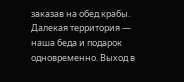заказав на обед крабы. Далекая территория — наша беда и подарок одновременно. Выход в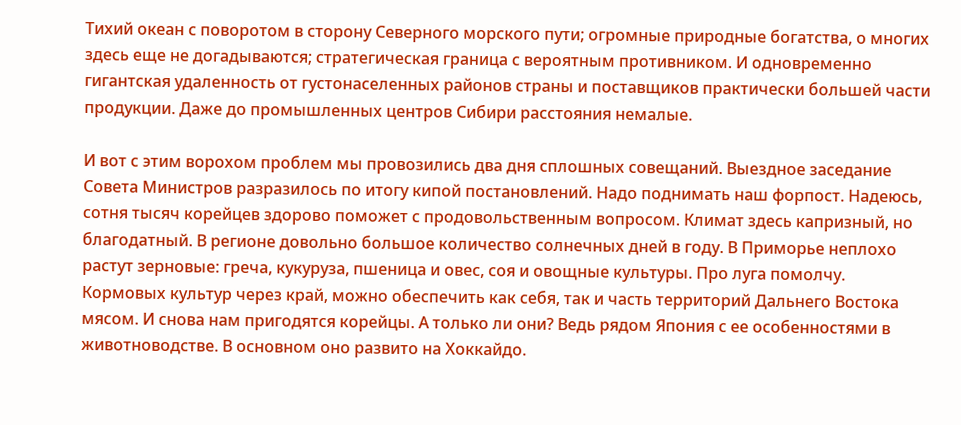Тихий океан с поворотом в сторону Северного морского пути; огромные природные богатства, о многих здесь еще не догадываются; стратегическая граница с вероятным противником. И одновременно гигантская удаленность от густонаселенных районов страны и поставщиков практически большей части продукции. Даже до промышленных центров Сибири расстояния немалые.

И вот с этим ворохом проблем мы провозились два дня сплошных совещаний. Выездное заседание Совета Министров разразилось по итогу кипой постановлений. Надо поднимать наш форпост. Надеюсь, сотня тысяч корейцев здорово поможет с продовольственным вопросом. Климат здесь капризный, но благодатный. В регионе довольно большое количество солнечных дней в году. В Приморье неплохо растут зерновые: греча, кукуруза, пшеница и овес, соя и овощные культуры. Про луга помолчу. Кормовых культур через край, можно обеспечить как себя, так и часть территорий Дальнего Востока мясом. И снова нам пригодятся корейцы. А только ли они? Ведь рядом Япония с ее особенностями в животноводстве. В основном оно развито на Хоккайдо.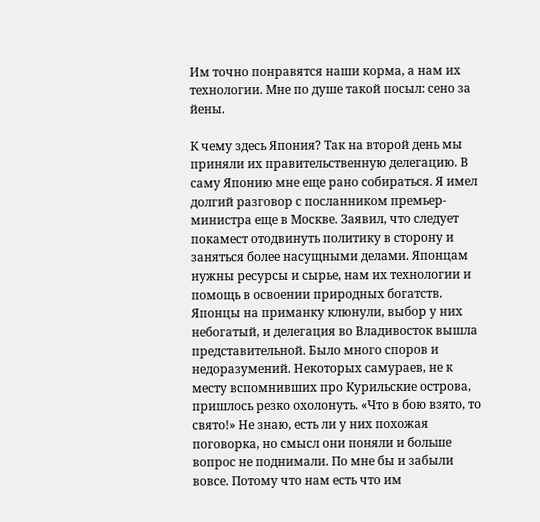Им точно понравятся наши корма, а нам их технологии. Мне по душе такой посыл: сено за йены.

К чему здесь Япония? Так на второй день мы приняли их правительственную делегацию. В саму Японию мне еще рано собираться. Я имел долгий разговор с посланником премьер-министра еще в Москве. Заявил, что следует покамест отодвинуть политику в сторону и заняться более насущными делами. Японцам нужны ресурсы и сырье, нам их технологии и помощь в освоении природных богатств. Японцы на приманку клюнули, выбор у них небогатый, и делегация во Владивосток вышла представительной. Было много споров и недоразумений. Некоторых самураев, не к месту вспомнивших про Курильские острова, пришлось резко охолонуть. «Что в бою взято, то свято!» Не знаю, есть ли у них похожая поговорка, но смысл они поняли и больше вопрос не поднимали. По мне бы и забыли вовсе. Потому что нам есть что им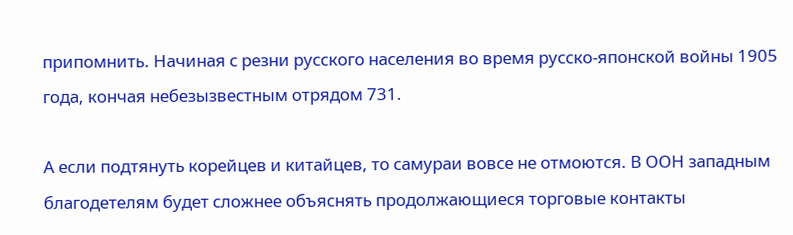припомнить. Начиная с резни русского населения во время русско-японской войны 1905 года, кончая небезызвестным отрядом 731.

А если подтянуть корейцев и китайцев, то самураи вовсе не отмоются. В ООН западным благодетелям будет сложнее объяснять продолжающиеся торговые контакты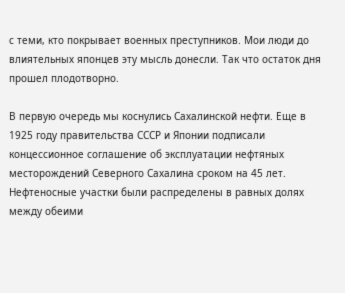с теми, кто покрывает военных преступников. Мои люди до влиятельных японцев эту мысль донесли. Так что остаток дня прошел плодотворно.

В первую очередь мы коснулись Сахалинской нефти. Еще в 1925 году правительства СССР и Японии подписали концессионное соглашение об эксплуатации нефтяных месторождений Северного Сахалина сроком на 45 лет. Нефтеносные участки были распределены в равных долях между обеими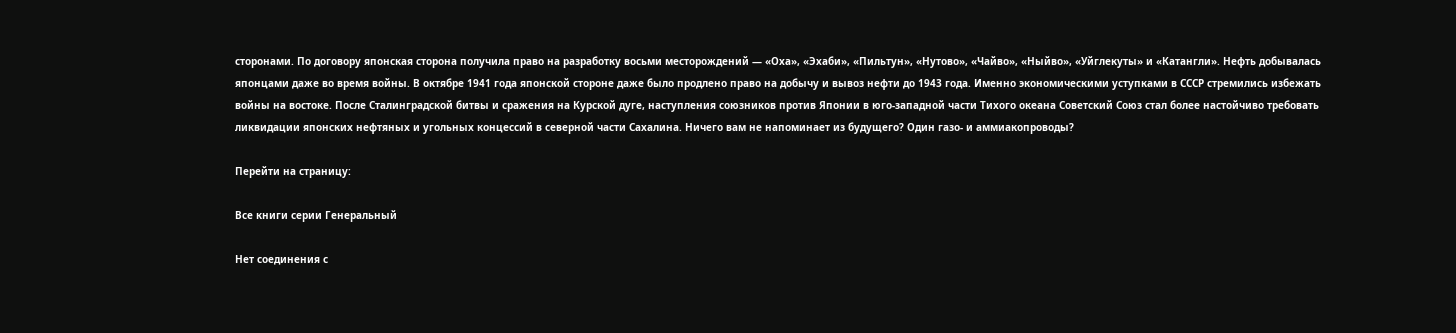сторонами. По договору японская сторона получила право на разработку восьми месторождений — «Оха», «Эхаби», «Пильтун», «Нутово», «Чайво», «Ныйво», «Уйглекуты» и «Катангли». Нефть добывалась японцами даже во время войны. В октябре 1941 года японской стороне даже было продлено право на добычу и вывоз нефти до 1943 года. Именно экономическими уступками в СССР стремились избежать войны на востоке. После Сталинградской битвы и сражения на Курской дуге, наступления союзников против Японии в юго-западной части Тихого океана Советский Союз стал более настойчиво требовать ликвидации японских нефтяных и угольных концессий в северной части Сахалина. Ничего вам не напоминает из будущего? Один газо- и аммиакопроводы?

Перейти на страницу:

Все книги серии Генеральный

Нет соединения с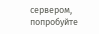сервером, попробуйте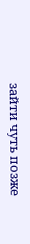зайти чуть позже